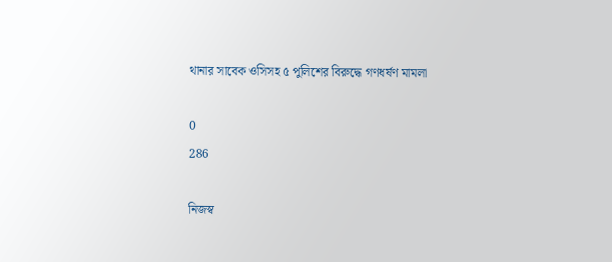থানার সাবেক ওসিসহ ৫ পুলিশের বিরুদ্ধে গণধর্ষণ মামলা

0
286

নিজস্ব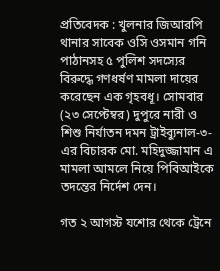প্রতিবেদক : খুলনার জিআরপি থানার সাবেক ওসি ওসমান গনি পাঠানসহ ৫ পুলিশ সদস্যের বিরুদ্ধে গণধর্ষণ মামলা দায়ের করেছেন এক গৃহবধূ। সোমবার (২৩ সেপ্টেম্বর) দুপুরে নারী ও শিশু নির্যাতন দমন ট্রাইব্যুনাল-৩-এর বিচারক মো. মহিদুজ্জামান এ মামলা আমলে নিয়ে পিবিআইকে তদন্তের নির্দেশ দেন।

গত ২ আগস্ট যশোর থেকে ট্রেনে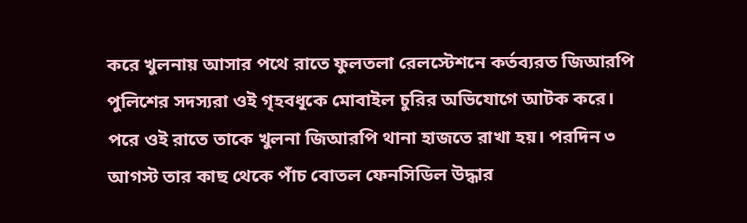করে খুলনায় আসার পথে রাতে ফুলতলা রেলস্টেশনে কর্তব্যরত জিআরপি পুলিশের সদস্যরা ওই গৃহবধূকে মোবাইল চুরির অভিযোগে আটক করে। পরে ওই রাতে তাকে খুলনা জিআরপি থানা হাজতে রাখা হয়। পরদিন ৩ আগস্ট তার কাছ থেকে পাঁচ বোতল ফেনসিডিল উদ্ধার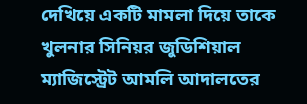দেখিয়ে একটি মামলা দিয়ে তাকে খুলনার সিনিয়র জুডিশিয়াল ম্যাজিস্ট্রেট আমলি আদালতের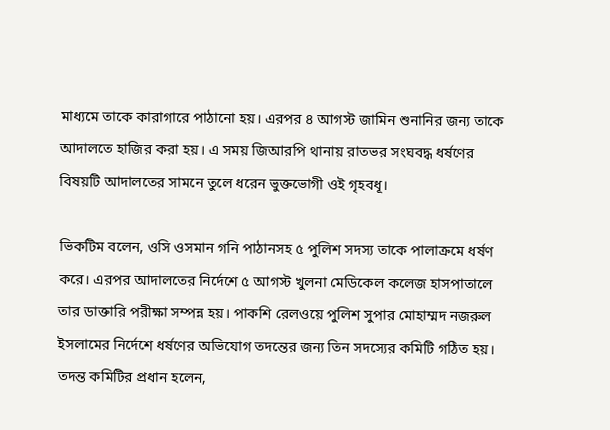মাধ্যমে তাকে কারাগারে পাঠানো হয়। এরপর ৪ আগস্ট জামিন শুনানির জন্য তাকে আদালতে হাজির করা হয়। এ সময় জিআরপি থানায় রাতভর সংঘবদ্ধ ধর্ষণের বিষয়টি আদালতের সামনে তুলে ধরেন ভুক্তভোগী ওই গৃহবধূ।

ভিকটিম বলেন, ওসি ওসমান গনি পাঠানসহ ৫ পুলিশ সদস্য তাকে পালাক্রমে ধর্ষণ করে। এরপর আদালতের নির্দেশে ৫ আগস্ট খুলনা মেডিকেল কলেজ হাসপাতালে তার ডাক্তারি পরীক্ষা সম্পন্ন হয়। পাকশি রেলওয়ে পুলিশ সুপার মোহাম্মদ নজরুল ইসলামের নির্দেশে ধর্ষণের অভিযোগ তদন্তের জন্য তিন সদস্যের কমিটি গঠিত হয়। তদন্ত কমিটির প্রধান হলেন,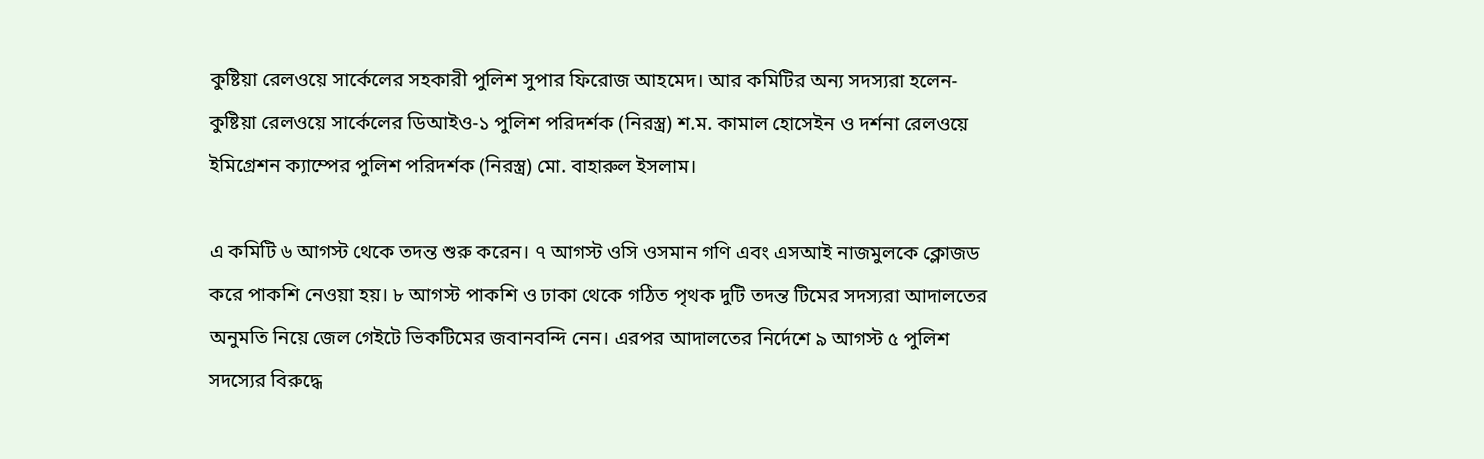কুষ্টিয়া রেলওয়ে সার্কেলের সহকারী পুলিশ সুপার ফিরোজ আহমেদ। আর কমিটির অন্য সদস্যরা হলেন- কুষ্টিয়া রেলওয়ে সার্কেলের ডিআইও-১ পুলিশ পরিদর্শক (নিরস্ত্র) শ.ম. কামাল হোসেইন ও দর্শনা রেলওয়ে ইমিগ্রেশন ক্যাম্পের পুলিশ পরিদর্শক (নিরস্ত্র) মো. বাহারুল ইসলাম।

এ কমিটি ৬ আগস্ট থেকে তদন্ত শুরু করেন। ৭ আগস্ট ওসি ওসমান গণি এবং এসআই নাজমুলকে ক্লোজড করে পাকশি নেওয়া হয়। ৮ আগস্ট পাকশি ও ঢাকা থেকে গঠিত পৃথক দুটি তদন্ত টিমের সদস্যরা আদালতের অনুমতি নিয়ে জেল গেইটে ভিকটিমের জবানবন্দি নেন। এরপর আদালতের নির্দেশে ৯ আগস্ট ৫ পুলিশ সদস্যের বিরুদ্ধে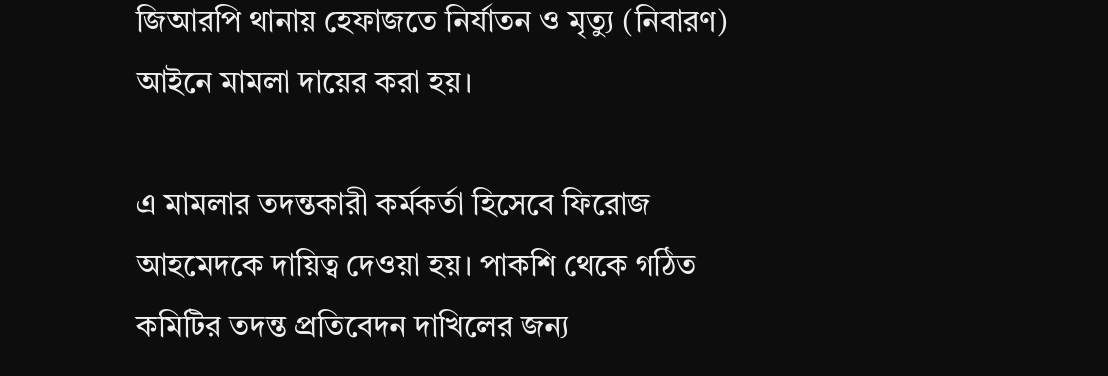জিআরপি থানায় হেফাজতে নির্যাতন ও মৃত্যু (নিবারণ) আইনে মামলা দায়ের করা হয়।

এ মামলার তদন্তকারী কর্মকর্তা হিসেবে ফিরোজ আহমেদকে দায়িত্ব দেওয়া হয়। পাকশি থেকে গঠিত কমিটির তদন্ত প্রতিবেদন দাখিলের জন্য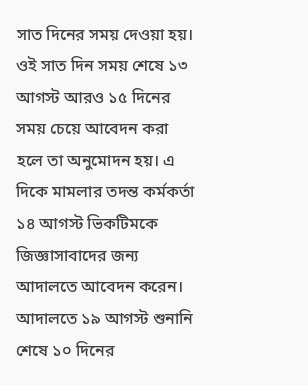সাত দিনের সময় দেওয়া হয়। ওই সাত দিন সময় শেষে ১৩ আগস্ট আরও ১৫ দিনের সময় চেয়ে আবেদন করা হলে তা অনুমোদন হয়। এ দিকে মামলার তদন্ত কর্মকর্তা ১৪ আগস্ট ভিকটিমকে জিজ্ঞাসাবাদের জন্য আদালতে আবেদন করেন। আদালতে ১৯ আগস্ট শুনানি শেষে ১০ দিনের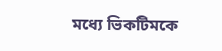মধ্যে ভিকটিমকে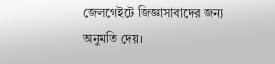জেলগেইটে জিজ্ঞাসাবাদের জন্য অনুমতি দেয়।